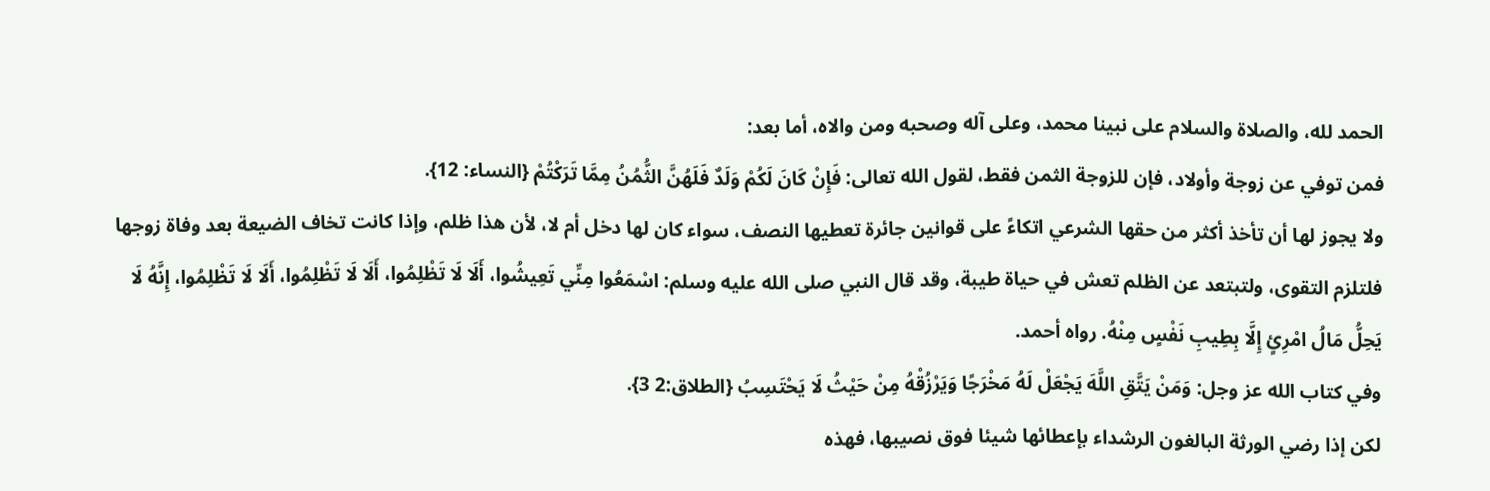الحمد لله، والصلاة والسلام على نبينا محمد، وعلى آله وصحبه ومن والاه، أما بعد:
فمن توفي عن زوجة وأولاد، فإن للزوجة الثمن فقط، لقول الله تعالى: فَإِنْ كَانَ لَكُمْ وَلَدٌ فَلَهُنَّ الثُّمُنُ مِمَّا تَرَكْتُمْ {النساء: 12}.
ولا يجوز لها أن تأخذ أكثر من حقها الشرعي اتكاءً على قوانين جائرة تعطيها النصف، سواء كان لها دخل أم لا، لأن هذا ظلم، وإذا كانت تخاف الضيعة بعد وفاة زوجها فلتلزم التقوى، ولتبتعد عن الظلم تعش في حياة طيبة، وقد قال النبي صلى الله عليه وسلم: اسْمَعُوا مِنِّي تَعِيشُوا، أَلَا لَا تَظْلِمُوا، أَلَا لَا تَظْلِمُوا، أَلَا لَا تَظْلِمُوا، إِنَّهُ لَا يَحِلُّ مَالُ امْرِئٍ إِلَّا بِطِيبِ نَفْسٍ مِنْهُ. رواه أحمد.
وفي كتاب الله عز وجل: وَمَنْ يَتَّقِ اللَّهَ يَجْعَلْ لَهُ مَخْرَجًا وَيَرْزُقْهُ مِنْ حَيْثُ لَا يَحْتَسِبُ {الطلاق:2 3}.
لكن إذا رضي الورثة البالغون الرشداء بإعطائها شيئا فوق نصيبها، فهذه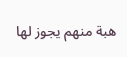هبة منهم يجوز لها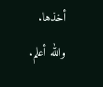أخذها.
والله أعلم.